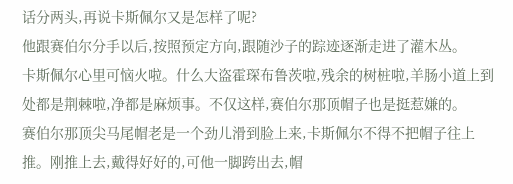话分两头,再说卡斯佩尔又是怎样了呢?
他跟赛伯尔分手以后,按照预定方向,跟随沙子的踪迹逐渐走进了灌木丛。
卡斯佩尔心里可恼火啦。什么大盗霍琛布鲁茨啦,残余的树桩啦,羊肠小道上到处都是荆棘啦,净都是麻烦事。不仅这样,赛伯尔那顶帽子也是挺惹嫌的。
赛伯尔那顶尖马尾帽老是一个劲儿滑到脸上来,卡斯佩尔不得不把帽子往上推。刚推上去,戴得好好的,可他一脚跨出去,帽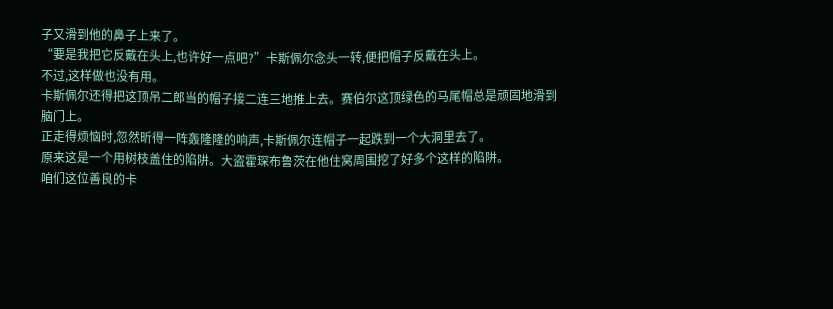子又滑到他的鼻子上来了。
“要是我把它反戴在头上,也许好一点吧?”卡斯佩尔念头一转,便把帽子反戴在头上。
不过,这样做也没有用。
卡斯佩尔还得把这顶吊二郎当的帽子接二连三地推上去。赛伯尔这顶绿色的马尾帽总是顽固地滑到脑门上。
正走得烦恼时,忽然昕得一阵轰隆隆的响声,卡斯佩尔连帽子一起跌到一个大洞里去了。
原来这是一个用树枝盖住的陷阱。大盗霍琛布鲁茨在他住窝周围挖了好多个这样的陷阱。
咱们这位善良的卡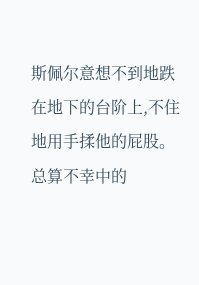斯佩尔意想不到地跌在地下的台阶上,不住地用手揉他的屁股。总算不幸中的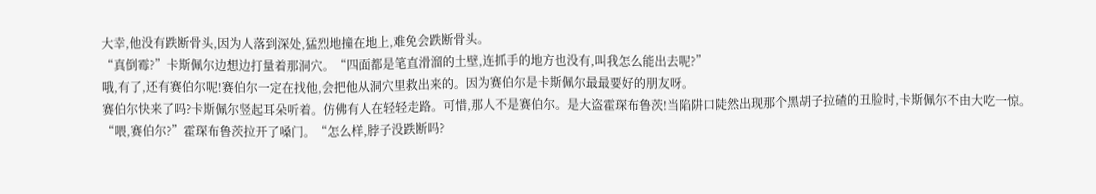大幸,他没有跌断骨头,因为人落到深处,猛烈地撞在地上,难免会跌断骨头。
“真倒霉?”卡斯佩尔边想边打量着那洞穴。“四面都是笔直滑溜的土壁,连抓手的地方也没有,叫我怎么能出去呢?”
哦,有了,还有赛伯尔呢!赛伯尔一定在找他,会把他从洞穴里救出来的。因为赛伯尔是卡斯佩尔最最要好的朋友呀。
赛伯尔快来了吗?卡斯佩尔竖起耳朵听着。仿佛有人在轻轻走路。可惜,那人不是赛伯尔。是大盗霍琛布鲁茨!当陷阱口陡然出现那个黑胡子拉碴的丑脸时,卡斯佩尔不由大吃一惊。
“喂,赛伯尔?”霍琛布鲁茨拉开了嗓门。“怎么样,脖子没跌断吗?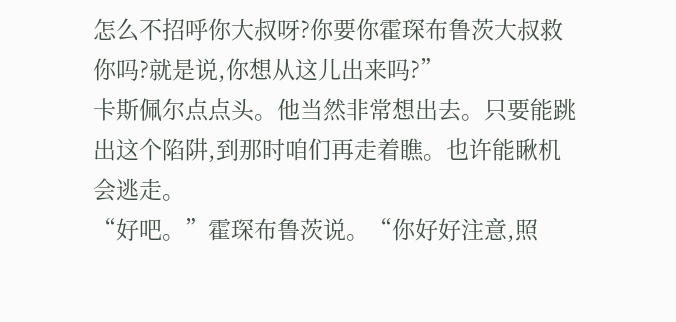怎么不招呼你大叔呀?你要你霍琛布鲁茨大叔救你吗?就是说,你想从这儿出来吗?”
卡斯佩尔点点头。他当然非常想出去。只要能跳出这个陷阱,到那时咱们再走着瞧。也许能瞅机会逃走。
“好吧。”霍琛布鲁茨说。“你好好注意,照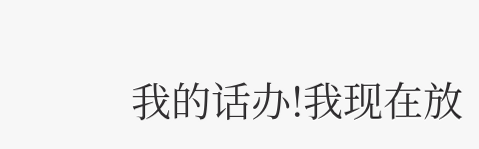我的话办!我现在放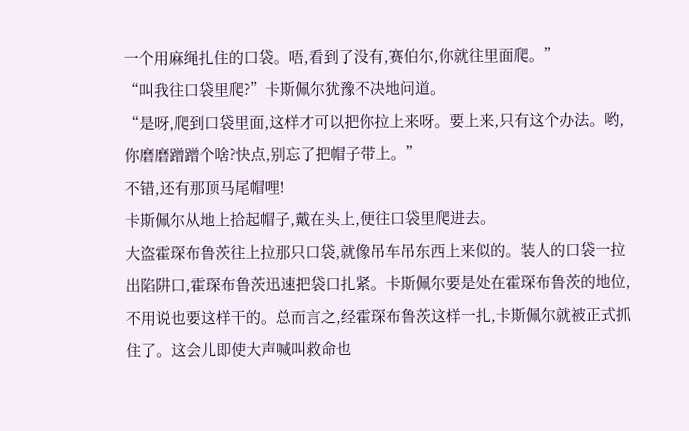一个用麻绳扎住的口袋。唔,看到了没有,赛伯尔,你就往里面爬。”
“叫我往口袋里爬?”卡斯佩尔犹豫不决地问道。
“是呀,爬到口袋里面,这样才可以把你拉上来呀。要上来,只有这个办法。哟,你磨磨蹭蹭个啥?快点,别忘了把帽子带上。”
不错,还有那顶马尾帽哩!
卡斯佩尔从地上拾起帽子,戴在头上,便往口袋里爬进去。
大盗霍琛布鲁茨往上拉那只口袋,就像吊车吊东西上来似的。装人的口袋一拉出陷阱口,霍琛布鲁茨迅速把袋口扎紧。卡斯佩尔要是处在霍琛布鲁茨的地位,不用说也要这样干的。总而言之,经霍琛布鲁茨这样一扎,卡斯佩尔就被正式抓住了。这会儿即使大声喊叫救命也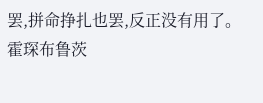罢,拼命挣扎也罢,反正没有用了。
霍琛布鲁茨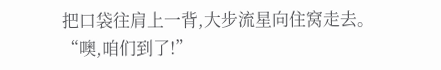把口袋往肩上一背,大步流星向住窝走去。
“噢,咱们到了!”